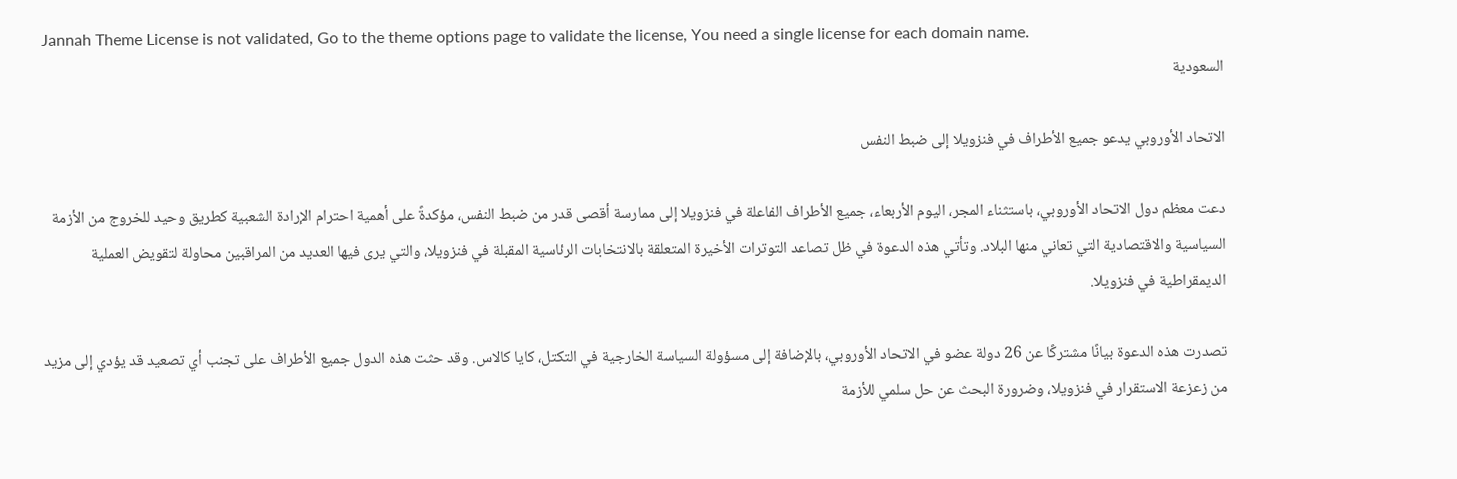Jannah Theme License is not validated, Go to the theme options page to validate the license, You need a single license for each domain name.
السعودية

الاتحاد الأوروبي يدعو جميع الأطراف في فنزويلا إلى ضبط النفس

دعت معظم دول الاتحاد الأوروبي، باستثناء المجر، اليوم الأربعاء، جميع الأطراف الفاعلة في فنزويلا إلى ممارسة أقصى قدر من ضبط النفس، مؤكدةً على أهمية احترام الإرادة الشعبية كطريق وحيد للخروج من الأزمة السياسية والاقتصادية التي تعاني منها البلاد. وتأتي هذه الدعوة في ظل تصاعد التوترات الأخيرة المتعلقة بالانتخابات الرئاسية المقبلة في فنزويلا، والتي يرى فيها العديد من المراقبين محاولة لتقويض العملية الديمقراطية في فنزويلا.

تصدرت هذه الدعوة بيانًا مشتركًا عن 26 دولة عضو في الاتحاد الأوروبي، بالإضافة إلى مسؤولة السياسة الخارجية في التكتل، كايا كالاس. وقد حثت هذه الدول جميع الأطراف على تجنب أي تصعيد قد يؤدي إلى مزيد من زعزعة الاستقرار في فنزويلا، وضرورة البحث عن حل سلمي للأزمة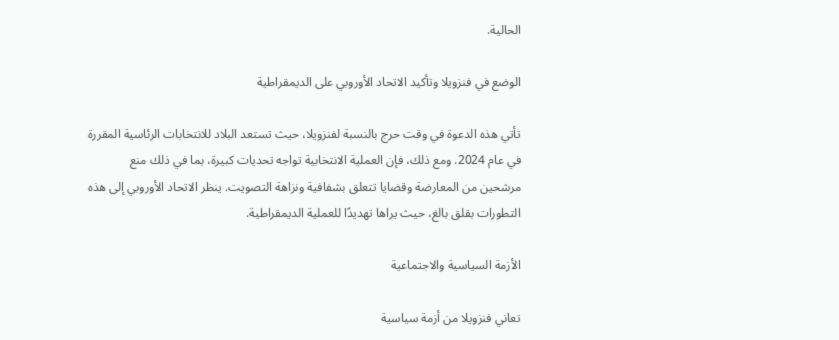الحالية.

الوضع في فنزويلا وتأكيد الاتحاد الأوروبي على الديمقراطية

تأتي هذه الدعوة في وقت حرج بالنسبة لفنزويلا، حيث تستعد البلاد للانتخابات الرئاسية المقررة في عام 2024. ومع ذلك، فإن العملية الانتخابية تواجه تحديات كبيرة، بما في ذلك منع مرشحين من المعارضة وقضايا تتعلق بشفافية ونزاهة التصويت. ينظر الاتحاد الأوروبي إلى هذه التطورات بقلق بالغ، حيث يراها تهديدًا للعملية الديمقراطية.

الأزمة السياسية والاجتماعية

تعاني فنزويلا من أزمة سياسية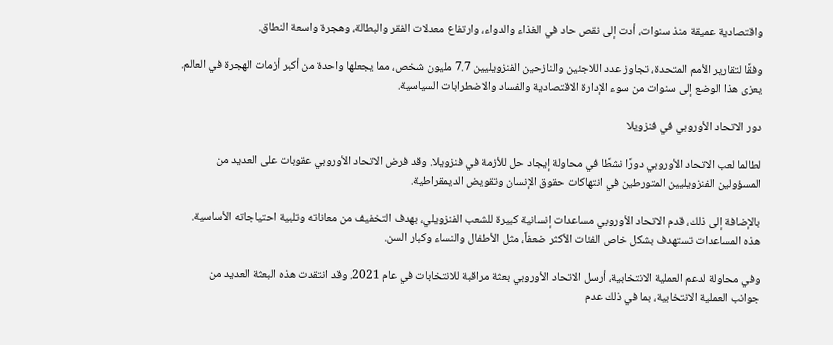واقتصادية عميقة منذ سنوات، أدت إلى نقص حاد في الغذاء والدواء، وارتفاع معدلات الفقر والبطالة، وهجرة واسعة النطاق.

وفقًا لتقارير الأمم المتحدة، تجاوز عدد اللاجئين والنازحين الفنزويليين 7.7 مليون شخص، مما يجعلها واحدة من أكبر أزمات الهجرة في العالم. يعزى هذا الوضع إلى سنوات من سوء الإدارة الاقتصادية والفساد والاضطرابات السياسية.

دور الاتحاد الأوروبي في فنزويلا

لطالما لعب الاتحاد الأوروبي دورًا نشطًا في محاولة إيجاد حل للأزمة في فنزويلا. وقد فرض الاتحاد الأوروبي عقوبات على العديد من المسؤولين الفنزويليين المتورطين في انتهاكات حقوق الإنسان وتقويض الديمقراطية.

بالإضافة إلى ذلك، قدم الاتحاد الأوروبي مساعدات إنسانية كبيرة للشعب الفنزويلي، بهدف التخفيف من معاناته وتلبية احتياجاته الأساسية. هذه المساعدات تستهدف بشكل خاص الفئات الأكثر ضعفاً، مثل الأطفال والنساء وكبار السن.

وفي محاولة لدعم العملية الانتخابية، أرسل الاتحاد الأوروبي بعثة مراقبة للانتخابات في عام 2021. وقد انتقدت هذه البعثة العديد من جوانب العملية الانتخابية، بما في ذلك عدم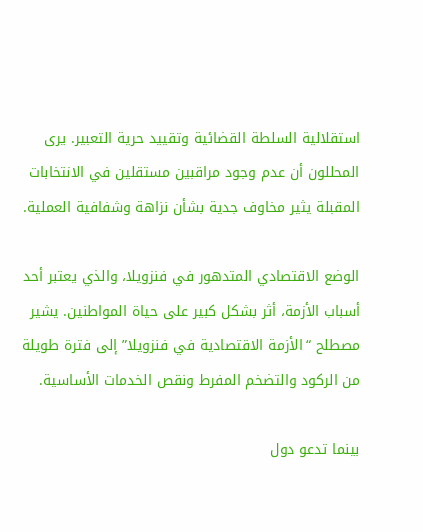استقلالية السلطة القضائية وتقييد حرية التعبير. يرى المحللون أن عدم وجود مراقبين مستقلين في الانتخابات المقبلة يثير مخاوف جدية بشأن نزاهة وشفافية العملية.

الوضع الاقتصادي المتدهور في فنزويلا، والذي يعتبر أحد أسباب الأزمة، أثر بشكل كبير على حياة المواطنين. يشير مصطلح “الأزمة الاقتصادية في فنزويلا” إلى فترة طويلة من الركود والتضخم المفرط ونقص الخدمات الأساسية.

بينما تدعو دول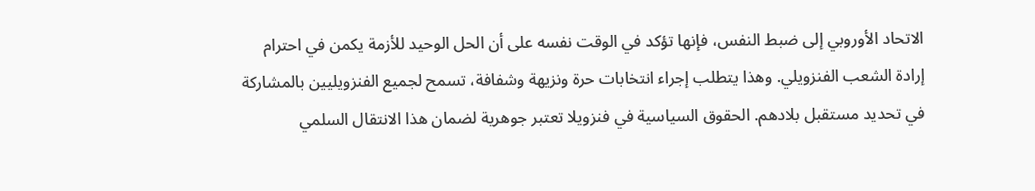الاتحاد الأوروبي إلى ضبط النفس، فإنها تؤكد في الوقت نفسه على أن الحل الوحيد للأزمة يكمن في احترام إرادة الشعب الفنزويلي. وهذا يتطلب إجراء انتخابات حرة ونزيهة وشفافة، تسمح لجميع الفنزويليين بالمشاركة في تحديد مستقبل بلادهم. الحقوق السياسية في فنزويلا تعتبر جوهرية لضمان هذا الانتقال السلمي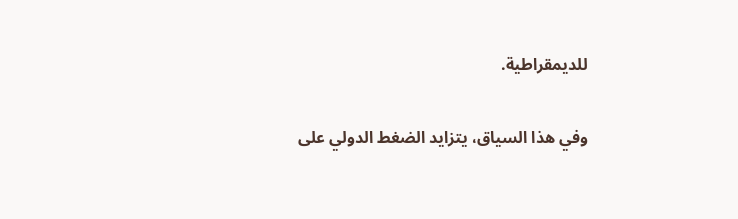للديمقراطية.

وفي هذا السياق، يتزايد الضغط الدولي على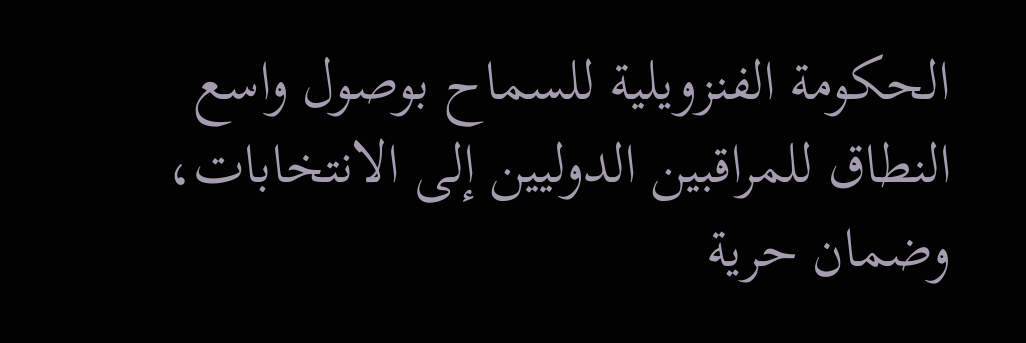الحكومة الفنزويلية للسماح بوصول واسع النطاق للمراقبين الدوليين إلى الانتخابات، وضمان حرية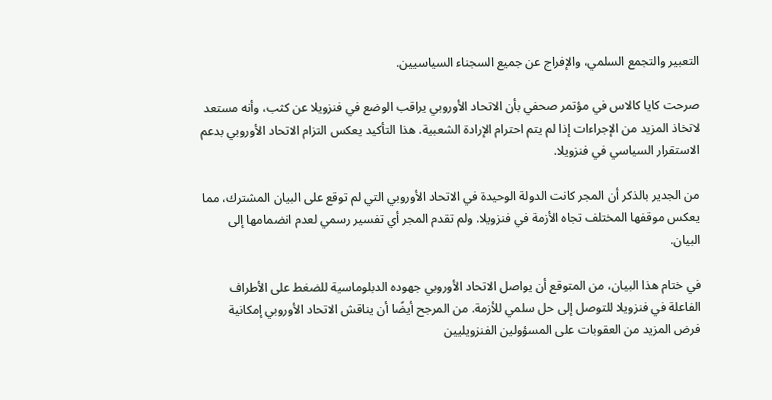التعبير والتجمع السلمي، والإفراج عن جميع السجناء السياسيين.

صرحت كايا كالاس في مؤتمر صحفي بأن الاتحاد الأوروبي يراقب الوضع في فنزويلا عن كثب، وأنه مستعد لاتخاذ المزيد من الإجراءات إذا لم يتم احترام الإرادة الشعبية. هذا التأكيد يعكس التزام الاتحاد الأوروبي بدعم الاستقرار السياسي في فنزويلا.

من الجدير بالذكر أن المجر كانت الدولة الوحيدة في الاتحاد الأوروبي التي لم توقع على البيان المشترك، مما يعكس موقفها المختلف تجاه الأزمة في فنزويلا. ولم تقدم المجر أي تفسير رسمي لعدم انضمامها إلى البيان.

في ختام هذا البيان، من المتوقع أن يواصل الاتحاد الأوروبي جهوده الدبلوماسية للضغط على الأطراف الفاعلة في فنزويلا للتوصل إلى حل سلمي للأزمة. من المرجح أيضًا أن يناقش الاتحاد الأوروبي إمكانية فرض المزيد من العقوبات على المسؤولين الفنزويليين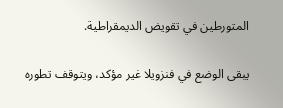المتورطين في تقويض الديمقراطية.

يبقى الوضع في فنزويلا غير مؤكد، ويتوقف تطوره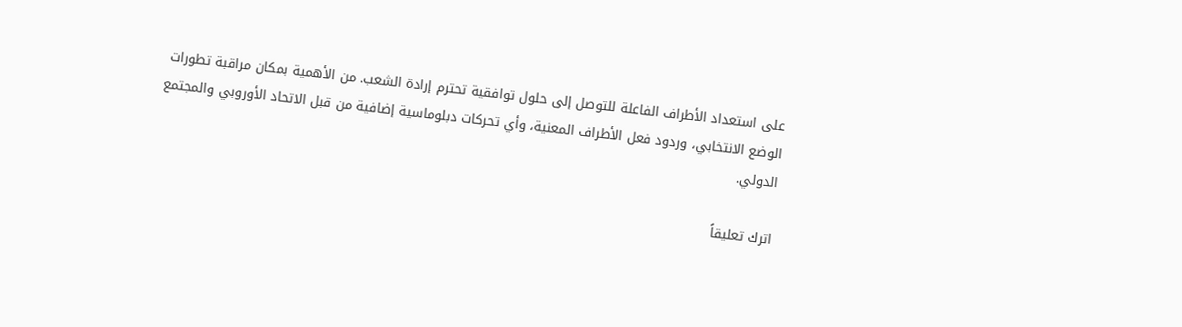على استعداد الأطراف الفاعلة للتوصل إلى حلول توافقية تحترم إرادة الشعب. من الأهمية بمكان مراقبة تطورات الوضع الانتخابي، وردود فعل الأطراف المعنية، وأي تحركات دبلوماسية إضافية من قبل الاتحاد الأوروبي والمجتمع الدولي.

اترك تعليقاً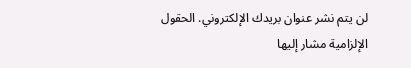لن يتم نشر عنوان بريدك الإلكتروني. الحقول الإلزامية مشار إليها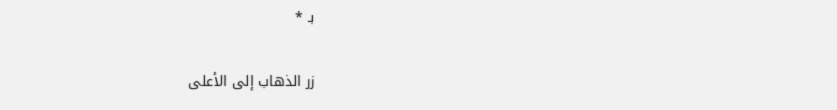بـ *

زر الذهاب إلى الأعلى